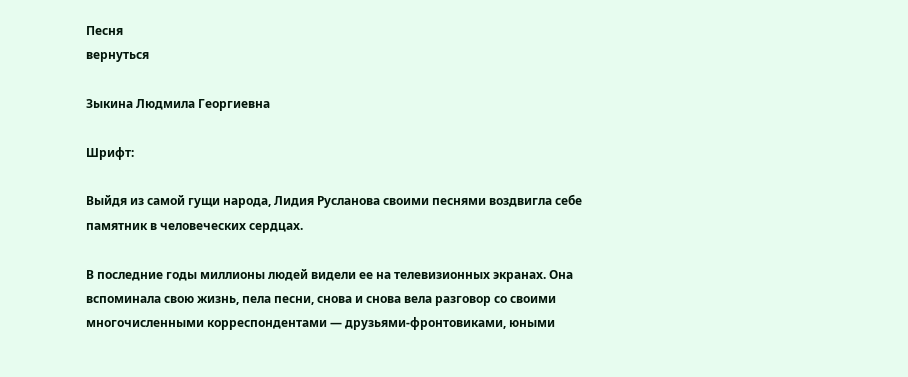Песня
вернуться

Зыкина Людмила Георгиевна

Шрифт:

Выйдя из самой гущи народа, Лидия Русланова своими песнями воздвигла себе памятник в человеческих сердцах.

В последние годы миллионы людей видели ее на телевизионных экранах. Она вспоминала свою жизнь, пела песни, снова и снова вела разговор со своими многочисленными корреспондентами — друзьями-фронтовиками, юными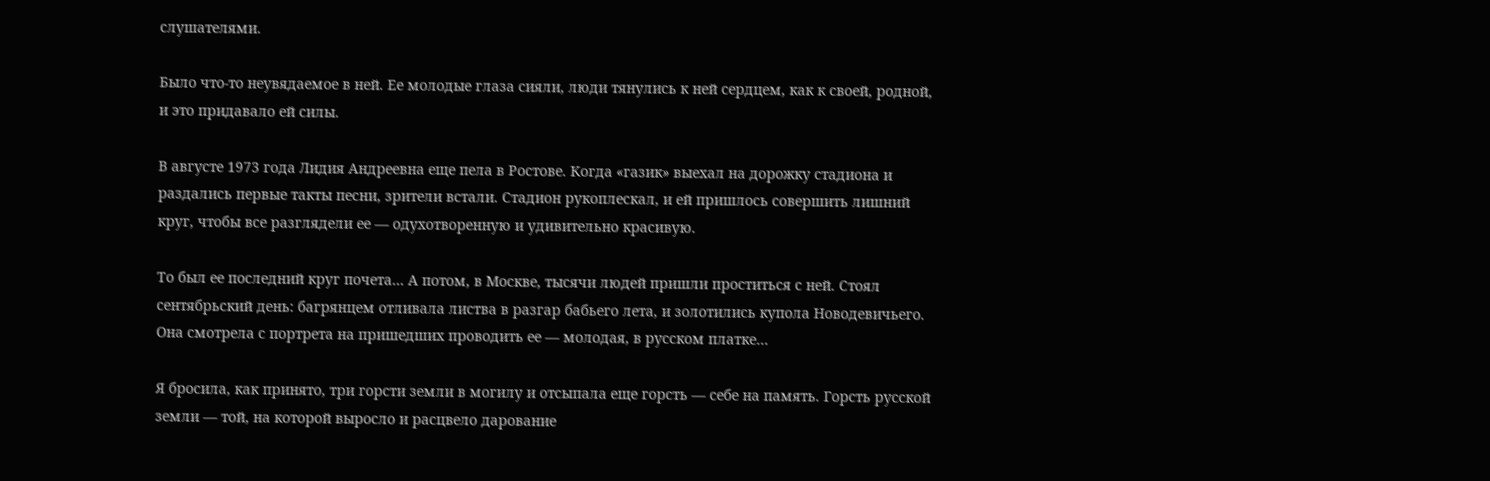слушателями.

Было что-то неувядаемое в ней. Ее молодые глаза сияли, люди тянулись к ней сердцем, как к своей, родной, и это придавало ей силы.

В августе 1973 года Лидия Андреевна еще пела в Ростове. Когда «газик» выехал на дорожку стадиона и раздались первые такты песни, зрители встали. Стадион рукоплескал, и ей пришлось совершить лишний круг, чтобы все разглядели ее — одухотворенную и удивительно красивую.

То был ее последний круг почета… А потом, в Москве, тысячи людей пришли проститься с ней. Стоял сентябрьский день: багрянцем отливала листва в разгар бабьего лета, и золотились купола Новодевичьего. Она смотрела с портрета на пришедших проводить ее — молодая, в русском платке…

Я бросила, как принято, три горсти земли в могилу и отсыпала еще горсть — себе на память. Горсть русской земли — той, на которой выросло и расцвело дарование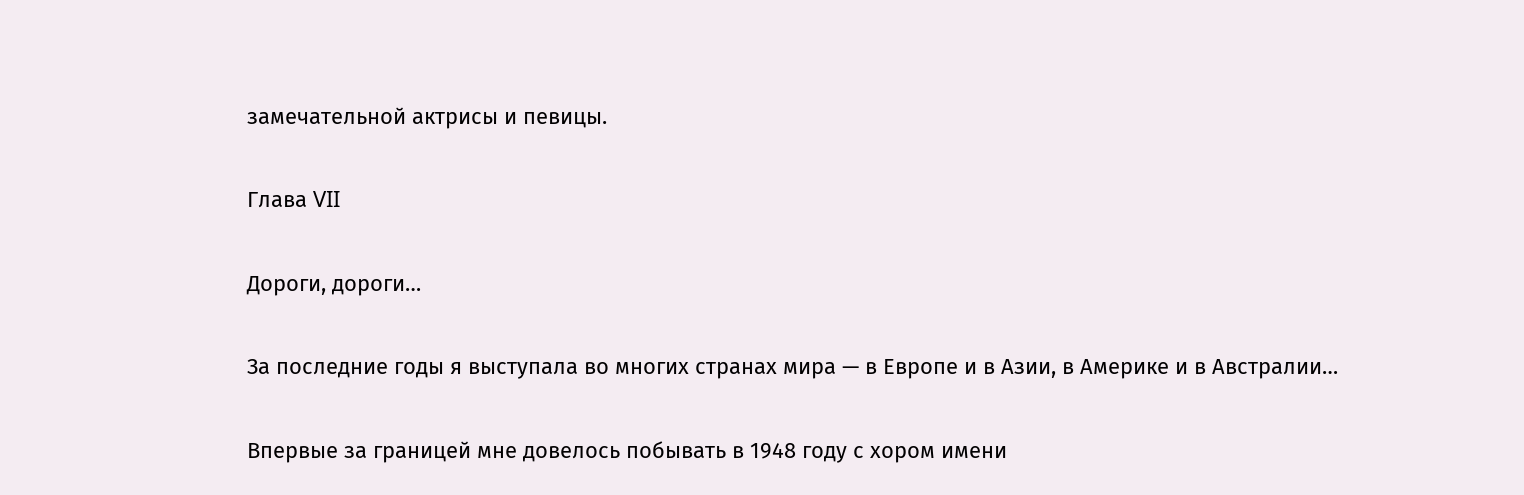замечательной актрисы и певицы.

Глава VII

Дороги, дороги…

За последние годы я выступала во многих странах мира — в Европе и в Азии, в Америке и в Австралии…

Впервые за границей мне довелось побывать в 1948 году с хором имени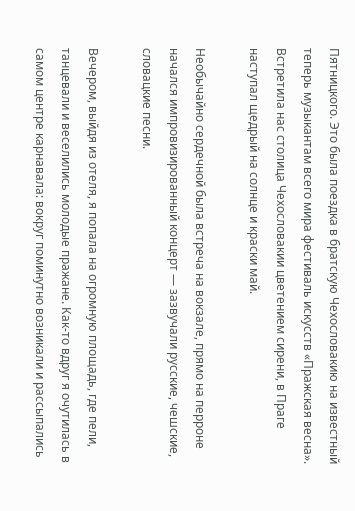Пятницкого. Это была поездка в братскую Чехословакию на известный теперь музыкантам всего мира фестиваль искусств «Пражская весна». Встретила нас столица Чехословакии цветением сирени, в Праге наступал щедрый на солнце и краски май.

Необычайно сердечной была встреча на вокзале, прямо на перроне начался импровизированный концерт — зазвучали русские, чешские, словацкие песни.

Вечером, выйдя из отеля, я попала на огромную площадь, где пели, танцевали и веселились молодые пражане. Как-то вдруг я очутилась в самом центре карнавала: вокруг поминутно возникали и рассыпались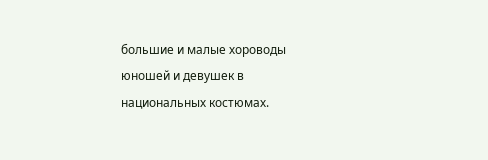большие и малые хороводы юношей и девушек в национальных костюмах.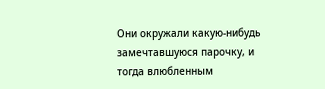Они окружали какую-нибудь замечтавшуюся парочку, и тогда влюбленным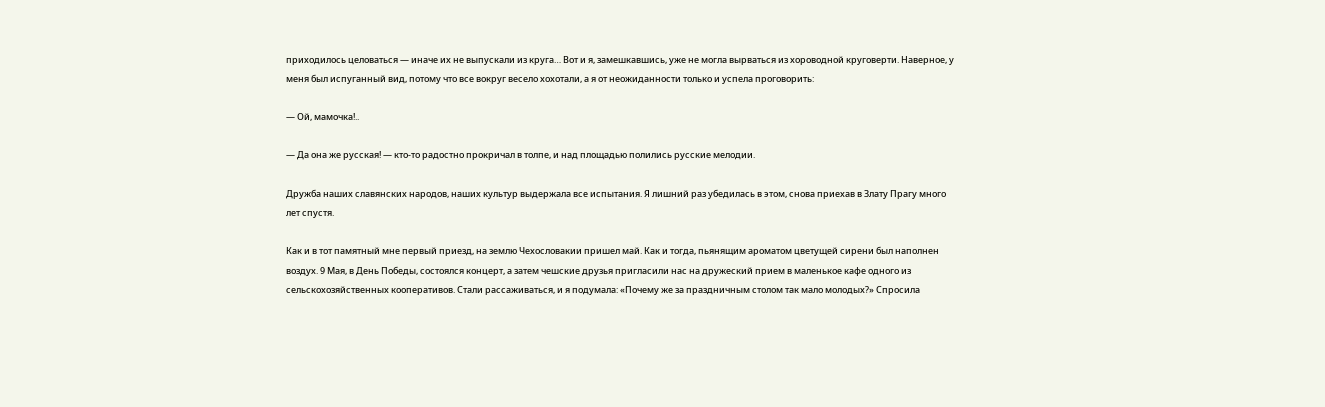приходилось целоваться — иначе их не выпускали из круга… Вот и я, замешкавшись, уже не могла вырваться из хороводной круговерти. Наверное, у меня был испуганный вид, потому что все вокруг весело хохотали, а я от неожиданности только и успела проговорить:

— Ой, мамочка!..

— Да она же русская! — кто-то радостно прокричал в толпе, и над площадью полились русские мелодии.

Дружба наших славянских народов, наших культур выдержала все испытания. Я лишний раз убедилась в этом, снова приехав в Злату Прагу много лет спустя.

Как и в тот памятный мне первый приезд, на землю Чехословакии пришел май. Как и тогда, пьянящим ароматом цветущей сирени был наполнен воздух. 9 Мая, в День Победы, состоялся концерт, а затем чешские друзья пригласили нас на дружеский прием в маленькое кафе одного из сельскохозяйственных кооперативов. Стали рассаживаться, и я подумала: «Почему же за праздничным столом так мало молодых?» Спросила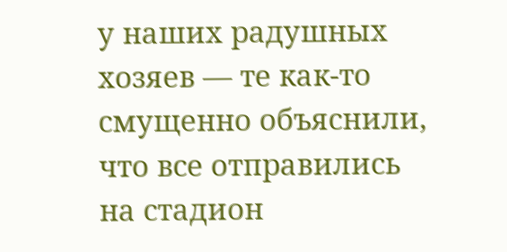у наших радушных хозяев — те как-то смущенно объяснили, что все отправились на стадион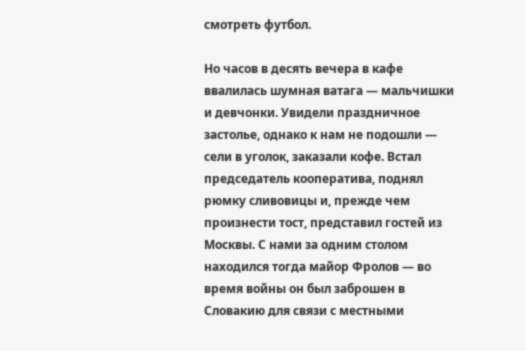смотреть футбол.

Но часов в десять вечера в кафе ввалилась шумная ватага — мальчишки и девчонки. Увидели праздничное застолье, однако к нам не подошли — сели в уголок, заказали кофе. Встал председатель кооператива, поднял рюмку сливовицы и, прежде чем произнести тост, представил гостей из Москвы. С нами за одним столом находился тогда майор Фролов — во время войны он был заброшен в Словакию для связи с местными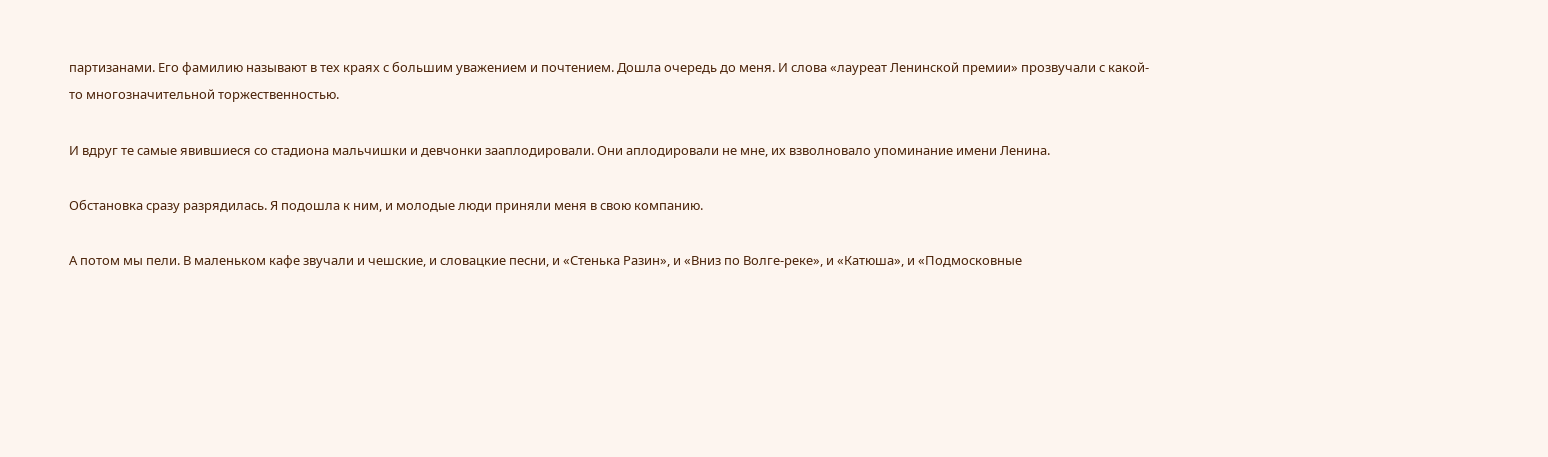партизанами. Его фамилию называют в тех краях с большим уважением и почтением. Дошла очередь до меня. И слова «лауреат Ленинской премии» прозвучали с какой-то многозначительной торжественностью.

И вдруг те самые явившиеся со стадиона мальчишки и девчонки зааплодировали. Они аплодировали не мне, их взволновало упоминание имени Ленина.

Обстановка сразу разрядилась. Я подошла к ним, и молодые люди приняли меня в свою компанию.

А потом мы пели. В маленьком кафе звучали и чешские, и словацкие песни, и «Стенька Разин», и «Вниз по Волге-реке», и «Катюша», и «Подмосковные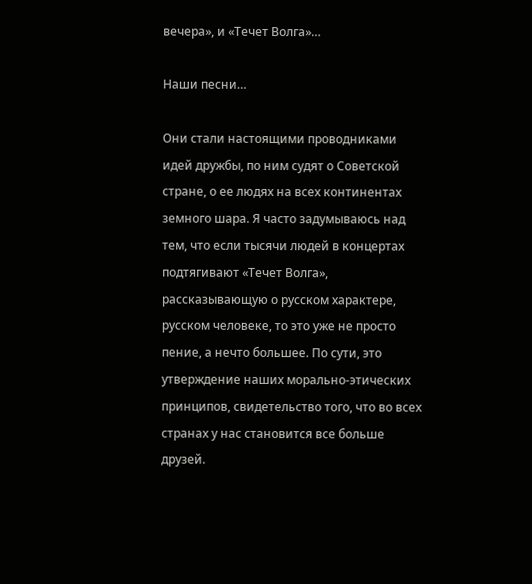вечера», и «Течет Волга»…

Наши песни…

Они стали настоящими проводниками идей дружбы, по ним судят о Советской стране, о ее людях на всех континентах земного шара. Я часто задумываюсь над тем, что если тысячи людей в концертах подтягивают «Течет Волга», рассказывающую о русском характере, русском человеке, то это уже не просто пение, а нечто большее. По сути, это утверждение наших морально-этических принципов, свидетельство того, что во всех странах у нас становится все больше друзей.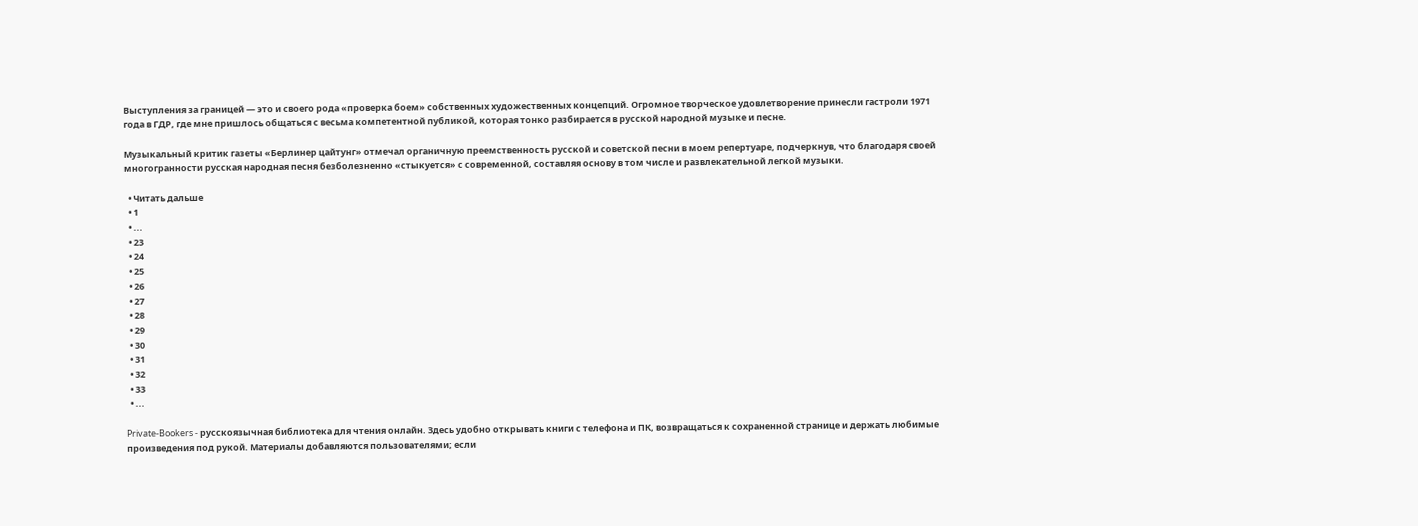Выступления за границей — это и своего рода «проверка боем» собственных художественных концепций. Огромное творческое удовлетворение принесли гастроли 1971 года в ГДР, где мне пришлось общаться с весьма компетентной публикой, которая тонко разбирается в русской народной музыке и песне.

Музыкальный критик газеты «Берлинер цайтунг» отмечал органичную преемственность русской и советской песни в моем репертуаре, подчеркнув, что благодаря своей многогранности русская народная песня безболезненно «стыкуется» с современной, составляя основу в том числе и развлекательной легкой музыки.

  • Читать дальше
  • 1
  • ...
  • 23
  • 24
  • 25
  • 26
  • 27
  • 28
  • 29
  • 30
  • 31
  • 32
  • 33
  • ...

Private-Bookers - русскоязычная библиотека для чтения онлайн. Здесь удобно открывать книги с телефона и ПК, возвращаться к сохраненной странице и держать любимые произведения под рукой. Материалы добавляются пользователями; если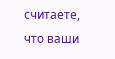считаете, что ваши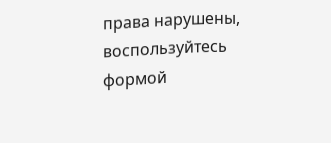права нарушены, воспользуйтесь формой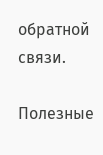обратной связи.

Полезные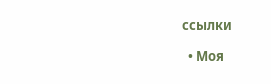ссылки

  • Моя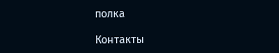полка

Контакты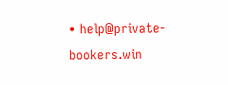• help@private-bookers.win